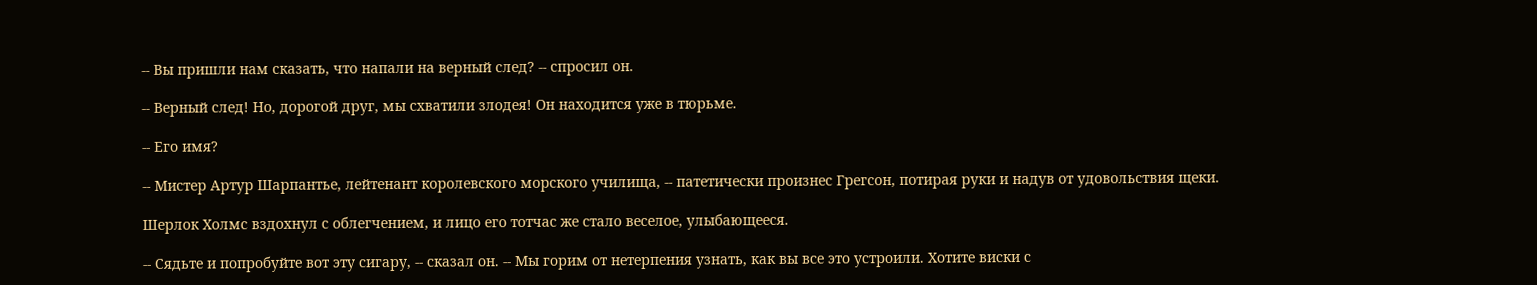-- Вы пришли нам сказать, что напали на верный след? -- спросил он.

-- Верный след! Но, дорогой друг, мы схватили злодея! Он находится уже в тюрьме.

-- Его имя?

-- Мистер Артур Шарпантье, лейтенант королевского морского училища, -- патетически произнес Грегсон, потирая руки и надув от удовольствия щеки.

Шерлок Холмс вздохнул с облегчением, и лицо его тотчас же стало веселое, улыбающееся.

-- Сядьте и попробуйте вот эту сигару, -- сказал он. -- Мы горим от нетерпения узнать, как вы все это устроили. Хотите виски с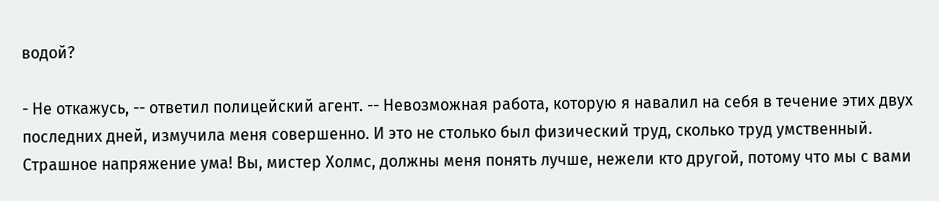водой?

- Не откажусь, -- ответил полицейский агент. -- Невозможная работа, которую я навалил на себя в течение этих двух последних дней, измучила меня совершенно. И это не столько был физический труд, сколько труд умственный. Страшное напряжение ума! Вы, мистер Холмс, должны меня понять лучше, нежели кто другой, потому что мы с вами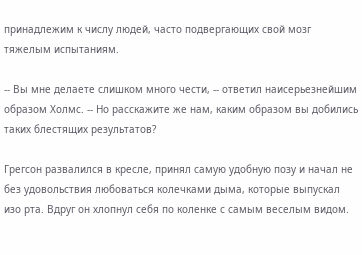принадлежим к числу людей, часто подвергающих свой мозг тяжелым испытаниям.

-- Вы мне делаете слишком много чести, -- ответил наисерьезнейшим образом Холмс. -- Но расскажите же нам, каким образом вы добились таких блестящих результатов?

Грегсон развалился в кресле, принял самую удобную позу и начал не без удовольствия любоваться колечками дыма, которые выпускал изо рта. Вдруг он хлопнул себя по коленке с самым веселым видом.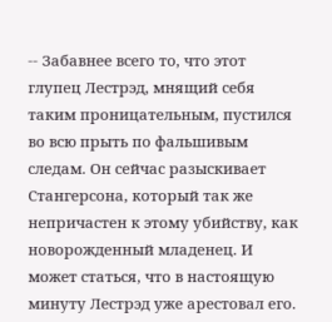-- Забавнее всего то, что этот глупец Лестрэд, мнящий себя таким проницательным, пустился во всю прыть по фальшивым следам. Он сейчас разыскивает Стангерсона, который так же непричастен к этому убийству, как новорожденный младенец. И может статься, что в настоящую минуту Лестрэд уже арестовал его.